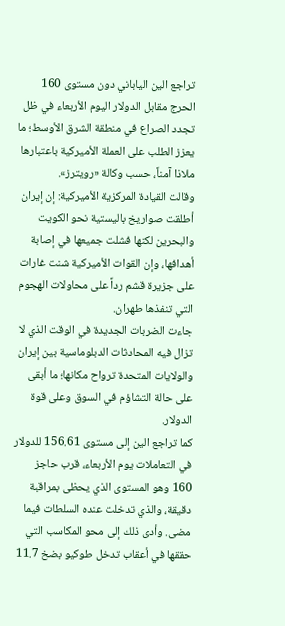تراجع الين الياباني دون مستوى 160 الحرج مقابل الدولار اليوم الأربعاء في ظل تجدد الصراع في منطقة الشرق الأوسط؛ ما يعزز الطلب على العملة الأميركية باعتبارها ملاذا آمناً، حسب وكالة «رويترز».
وقالت القيادة المركزية الأميركية: إن إيران أطلقت صواريخ باليستية نحو الكويت والبحرين لكنها فشلت جميعها في إصابة أهدافها، وإن القوات الأميركية شنت غارات على جزيرة قشم رداً على محاولات الهجوم التي تنفذها طهران.
جاءت الضربات الجديدة في الوقت الذي لا تزال فيه المحادثات الدبلوماسية بين إيران والولايات المتحدة ترواح مكانها؛ ما أبقى على حالة التشاؤم في السوق وعلى قوة الدولار.
كما تراجع الين إلى مستوى 156.61 للدولار في التعاملات يوم الأربعاء، قرب حاجز 160 وهو المستوى الذي يحظى بمراقبة دقيقة، والذي تدخلت عنده السلطات فيما مضى. وأدى ذلك إلى محو المكاسب التي حققها في أعقاب تدخل طوكيو بضخ 11.7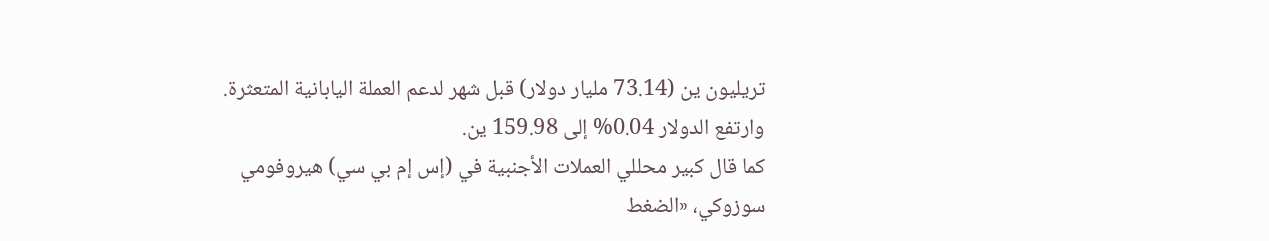تريليون ين (73.14 مليار دولار) قبل شهر لدعم العملة اليابانية المتعثرة. وارتفع الدولار 0.04% إلى 159.98 ين.
كما قال كبير محللي العملات الأجنبية في (إس إم بي سي) هيروفومي سوزوكي، «الضغط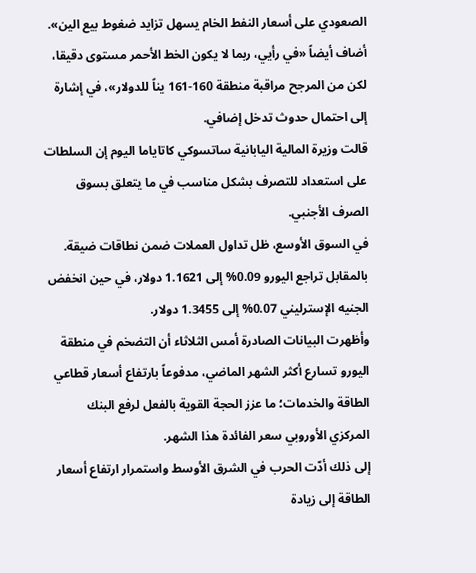الصعودي على أسعار النفط الخام يسهل تزايد ضغوط بيع الين».
أضاف أيضاً «في رأيي، ربما لا يكون الخط الأحمر مستوى دقيقا، لكن من المرجح مراقبة منطقة 160-161 يناً للدولار»، في إشارة إلى احتمال حدوث تدخل إضافي.
قالت وزيرة المالية اليابانية ساتسوكي كاتاياما اليوم إن السلطات على استعداد للتصرف بشكل مناسب في ما يتعلق بسوق الصرف الأجنبي.
في السوق الأوسع، ظل تداول العملات ضمن نطاقات ضيقة.
بالمقابل تراجع اليورو 0.09% إلى 1.1621 دولار، في حين انخفض الجنيه الإسترليني 0.07% إلى 1.3455 دولار.
وأظهرت البيانات الصادرة أمس الثلاثاء أن التضخم في منطقة اليورو تسارع أكثر الشهر الماضي، مدفوعاً بارتفاع أسعار قطاعي الطاقة والخدمات؛ ما عزز الحجة القوية بالفعل لرفع البنك المركزي الأوروبي سعر الفائدة هذا الشهر.
إلى ذلك أدّت الحرب في الشرق الأوسط واستمرار ارتفاع أسعار الطاقة إلى زيادة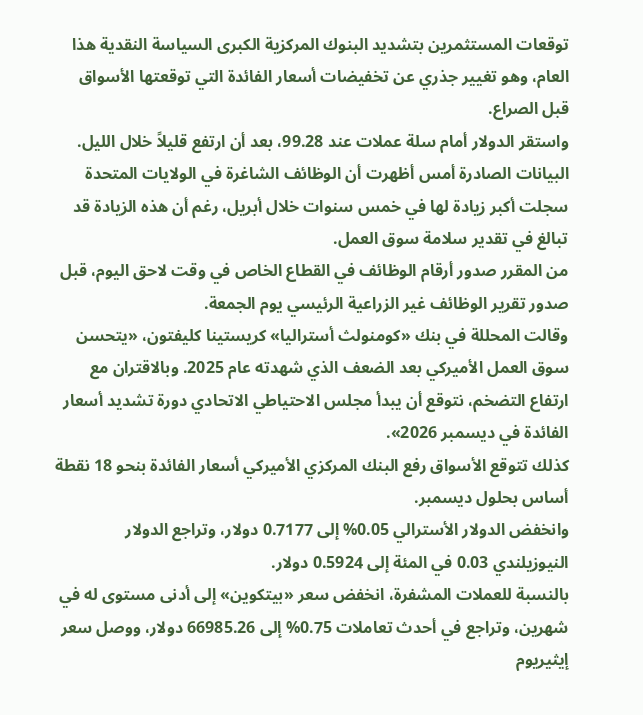توقعات المستثمرين بتشديد البنوك المركزية الكبرى السياسة النقدية هذا العام، وهو تغيير جذري عن تخفيضات أسعار الفائدة التي توقعتها الأسواق قبل الصراع.
واستقر الدولار أمام سلة عملات عند 99.28، بعد أن ارتفع قليلاً خلال الليل.
البيانات الصادرة أمس أظهرت أن الوظائف الشاغرة في الولايات المتحدة سجلت أكبر زيادة لها في خمس سنوات خلال أبريل، رغم أن هذه الزيادة قد تبالغ في تقدير سلامة سوق العمل.
من المقرر صدور أرقام الوظائف في القطاع الخاص في وقت لاحق اليوم، قبل صدور تقرير الوظائف غير الزراعية الرئيسي يوم الجمعة.
وقالت المحللة في بنك «كومنولث أستراليا» كريستينا كليفتون، «يتحسن سوق العمل الأميركي بعد الضعف الذي شهدته عام 2025. وبالاقتران مع ارتفاع التضخم، نتوقع أن يبدأ مجلس الاحتياطي الاتحادي دورة تشديد أسعار الفائدة في ديسمبر 2026».
كذلك تتوقع الأسواق رفع البنك المركزي الأميركي أسعار الفائدة بنحو 18 نقطة أساس بحلول ديسمبر.
وانخفض الدولار الأسترالي 0.05% إلى 0.7177 دولار، وتراجع الدولار النيوزيلندي 0.03 في المئة إلى 0.5924 دولار.
بالنسبة للعملات المشفرة، انخفض سعر «بيتكوين» إلى أدنى مستوى له في شهرين، وتراجع في أحدث تعاملات 0.75% إلى 66985.26 دولار، ووصل سعر إيثيريوم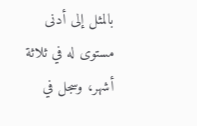بالمثل إلى أدنى مستوى له في ثلاثة أشهر، وسجل في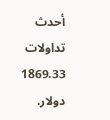أحدث تداولات 1869.33 دولار.